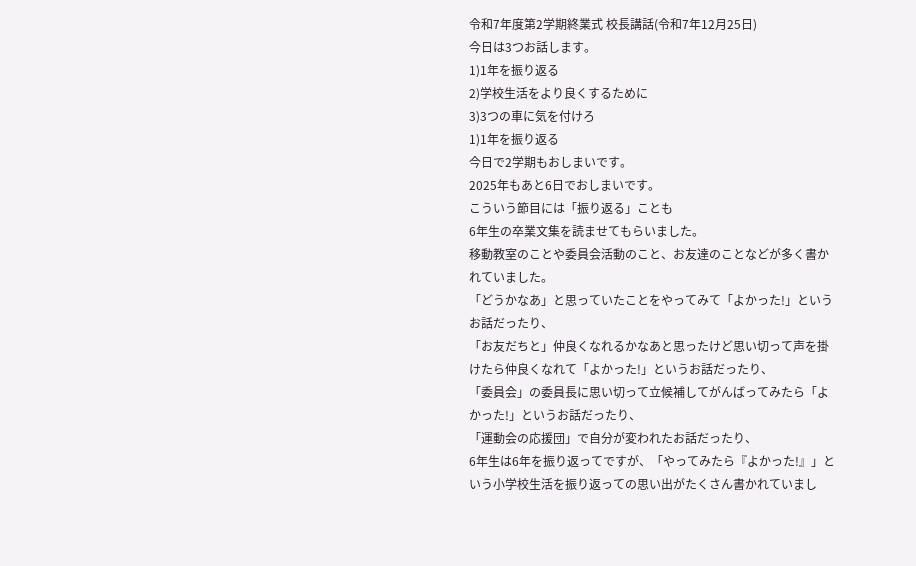令和7年度第2学期終業式 校長講話(令和7年12月25日)
今日は3つお話します。
1)1年を振り返る
2)学校生活をより良くするために
3)3つの車に気を付けろ
1)1年を振り返る
今日で2学期もおしまいです。
2025年もあと6日でおしまいです。
こういう節目には「振り返る」ことも
6年生の卒業文集を読ませてもらいました。
移動教室のことや委員会活動のこと、お友達のことなどが多く書かれていました。
「どうかなあ」と思っていたことをやってみて「よかった!」というお話だったり、
「お友だちと」仲良くなれるかなあと思ったけど思い切って声を掛けたら仲良くなれて「よかった!」というお話だったり、
「委員会」の委員長に思い切って立候補してがんばってみたら「よかった!」というお話だったり、
「運動会の応援団」で自分が変われたお話だったり、
6年生は6年を振り返ってですが、「やってみたら『よかった!』」という小学校生活を振り返っての思い出がたくさん書かれていまし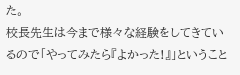た。
校長先生は今まで様々な経験をしてきているので「やってみたら『よかった!』」ということ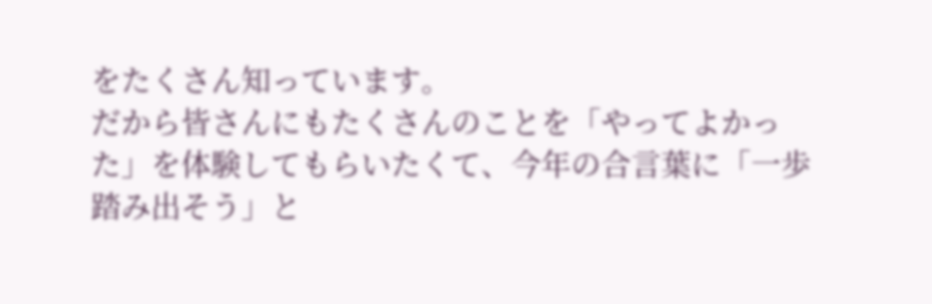をたくさん知っています。
だから皆さんにもたくさんのことを「やってよかった」を体験してもらいたくて、今年の合言葉に「一歩踏み出そう」と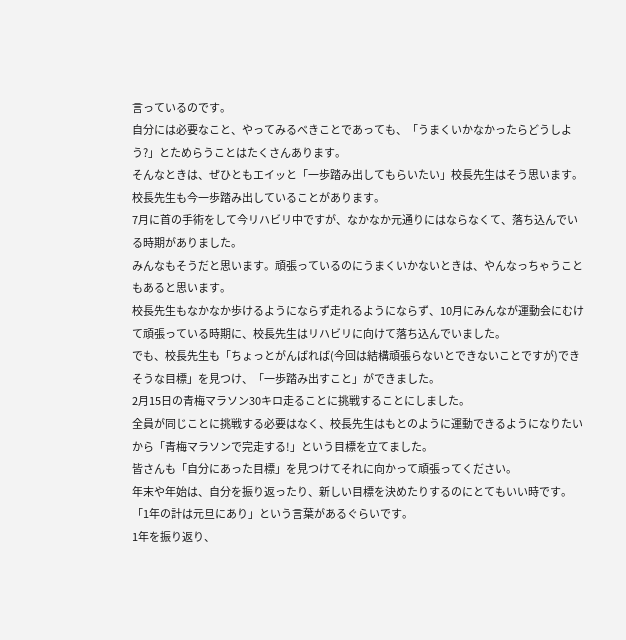言っているのです。
自分には必要なこと、やってみるべきことであっても、「うまくいかなかったらどうしよう?」とためらうことはたくさんあります。
そんなときは、ぜひともエイッと「一歩踏み出してもらいたい」校長先生はそう思います。
校長先生も今一歩踏み出していることがあります。
7月に首の手術をして今リハビリ中ですが、なかなか元通りにはならなくて、落ち込んでいる時期がありました。
みんなもそうだと思います。頑張っているのにうまくいかないときは、やんなっちゃうこともあると思います。
校長先生もなかなか歩けるようにならず走れるようにならず、10月にみんなが運動会にむけて頑張っている時期に、校長先生はリハビリに向けて落ち込んでいました。
でも、校長先生も「ちょっとがんばれば(今回は結構頑張らないとできないことですが)できそうな目標」を見つけ、「一歩踏み出すこと」ができました。
2月15日の青梅マラソン30キロ走ることに挑戦することにしました。
全員が同じことに挑戦する必要はなく、校長先生はもとのように運動できるようになりたいから「青梅マラソンで完走する!」という目標を立てました。
皆さんも「自分にあった目標」を見つけてそれに向かって頑張ってください。
年末や年始は、自分を振り返ったり、新しい目標を決めたりするのにとてもいい時です。
「1年の計は元旦にあり」という言葉があるぐらいです。
1年を振り返り、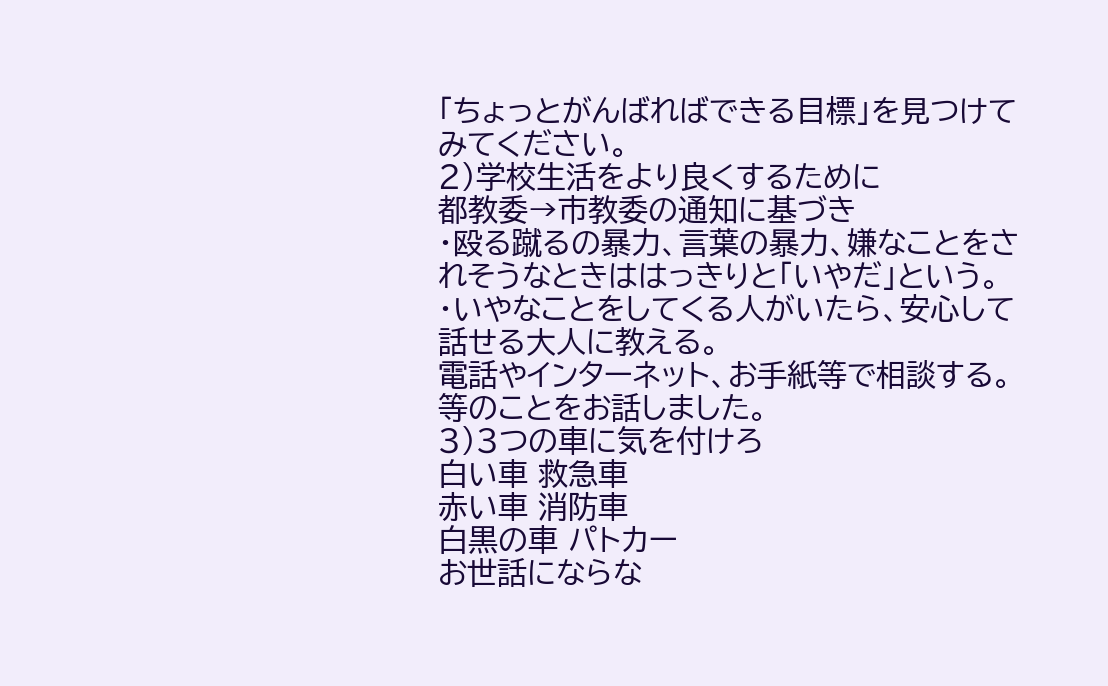「ちょっとがんばればできる目標」を見つけてみてください。
2)学校生活をより良くするために
都教委→市教委の通知に基づき
・殴る蹴るの暴力、言葉の暴力、嫌なことをされそうなときははっきりと「いやだ」という。
・いやなことをしてくる人がいたら、安心して話せる大人に教える。
電話やインターネット、お手紙等で相談する。
等のことをお話しました。
3)3つの車に気を付けろ
白い車 救急車
赤い車 消防車
白黒の車 パトカー
お世話にならな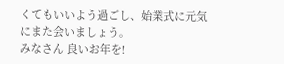くてもいいよう過ごし、始業式に元気にまた会いましょう。
みなさん 良いお年を!